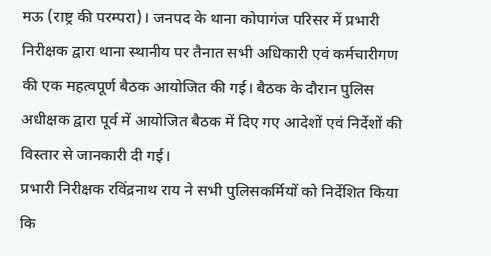मऊ (राष्ट्र की परम्परा)। जनपद के थाना कोपागंज परिसर में प्रभारी निरीक्षक द्वारा थाना स्थानीय पर तैनात सभी अधिकारी एवं कर्मचारीगण की एक महत्वपूर्ण बैठक आयोजित की गई। बैठक के दौरान पुलिस अधीक्षक द्वारा पूर्व में आयोजित बैठक में दिए गए आदेशों एवं निर्देशों की विस्तार से जानकारी दी गई।
प्रभारी निरीक्षक रविंद्रनाथ राय ने सभी पुलिसकर्मियों को निर्देशित किया कि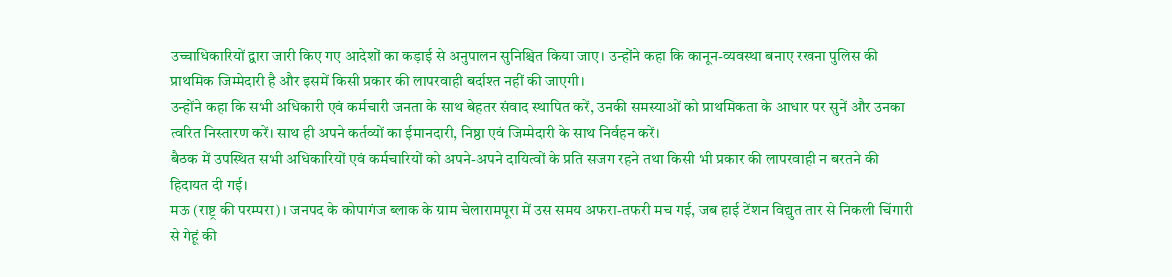उच्चाधिकारियों द्वारा जारी किए गए आदेशों का कड़ाई से अनुपालन सुनिश्चित किया जाए। उन्होंने कहा कि कानून-व्यवस्था बनाए रखना पुलिस की प्राथमिक जिम्मेदारी है और इसमें किसी प्रकार की लापरवाही बर्दाश्त नहीं की जाएगी।
उन्होंने कहा कि सभी अधिकारी एवं कर्मचारी जनता के साथ बेहतर संवाद स्थापित करें, उनकी समस्याओं को प्राथमिकता के आधार पर सुनें और उनका त्वरित निस्तारण करें। साथ ही अपने कर्तव्यों का ईमानदारी, निष्ठा एवं जिम्मेदारी के साथ निर्वहन करें।
बैठक में उपस्थित सभी अधिकारियों एवं कर्मचारियों को अपने-अपने दायित्वों के प्रति सजग रहने तथा किसी भी प्रकार की लापरवाही न बरतने की हिदायत दी गई।
मऊ (राष्ट्र की परम्परा)। जनपद के कोपागंज ब्लाक के ग्राम चेलारामपूरा में उस समय अफरा-तफरी मच गई, जब हाई टेंशन विद्युत तार से निकली चिंगारी से गेहूं की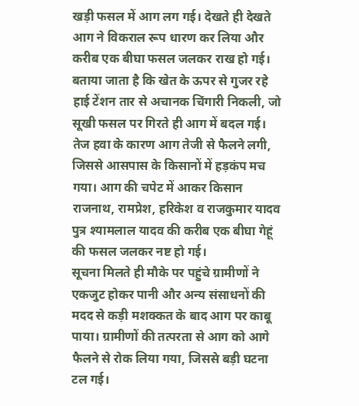खड़ी फसल में आग लग गई। देखते ही देखते आग ने विकराल रूप धारण कर लिया और करीब एक बीघा फसल जलकर राख हो गई।
बताया जाता है कि खेत के ऊपर से गुजर रहे हाई टेंशन तार से अचानक चिंगारी निकली, जो सूखी फसल पर गिरते ही आग में बदल गई। तेज हवा के कारण आग तेजी से फैलने लगी, जिससे आसपास के किसानों में हड़कंप मच गया। आग की चपेट में आकर किसान राजनाथ, रामप्रेश, हरिकेश व राजकुमार यादव पुत्र श्यामलाल यादव की करीब एक बीघा गेहूं की फसल जलकर नष्ट हो गई।
सूचना मिलते ही मौके पर पहुंचे ग्रामीणों ने एकजुट होकर पानी और अन्य संसाधनों की मदद से कड़ी मशक्कत के बाद आग पर काबू पाया। ग्रामीणों की तत्परता से आग को आगे फैलने से रोक लिया गया, जिससे बड़ी घटना टल गई।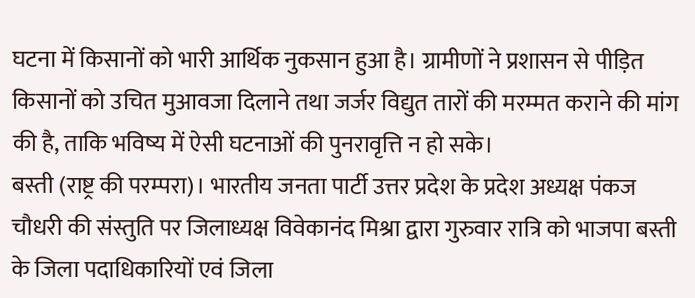घटना में किसानों को भारी आर्थिक नुकसान हुआ है। ग्रामीणों ने प्रशासन से पीड़ित किसानों को उचित मुआवजा दिलाने तथा जर्जर विद्युत तारों की मरम्मत कराने की मांग की है, ताकि भविष्य में ऐसी घटनाओं की पुनरावृत्ति न हो सके।
बस्ती (राष्ट्र की परम्परा)। भारतीय जनता पार्टी उत्तर प्रदेश के प्रदेश अध्यक्ष पंकज चौधरी की संस्तुति पर जिलाध्यक्ष विवेकानंद मिश्रा द्वारा गुरुवार रात्रि को भाजपा बस्ती के जिला पदाधिकारियों एवं जिला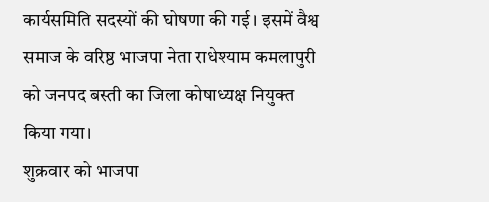कार्यसमिति सदस्यों की घोषणा की गई। इसमें वैश्व समाज के वरिष्ठ भाजपा नेता राधेश्याम कमलापुरी को जनपद बस्ती का जिला कोषाध्यक्ष नियुक्त किया गया।
शुक्रवार को भाजपा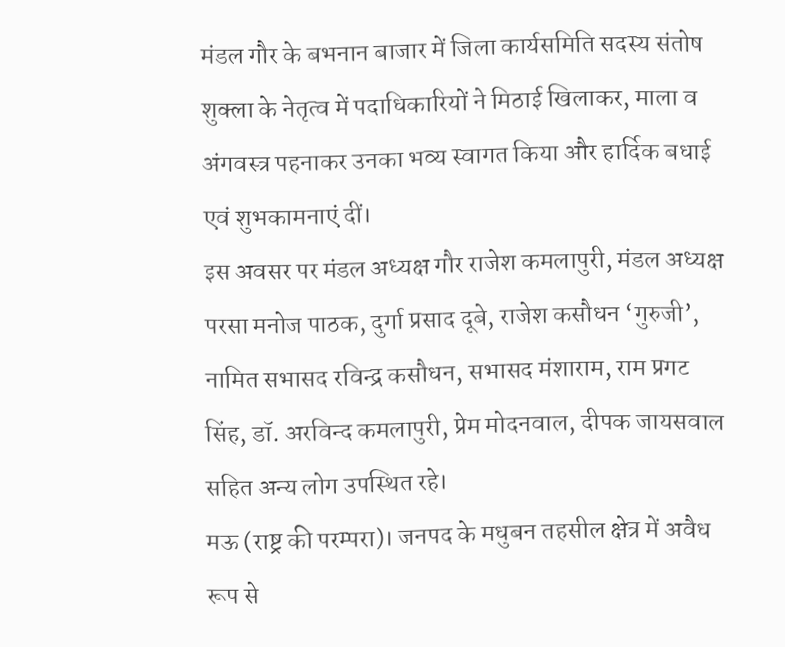मंडल गौर के बभनान बाजार में जिला कार्यसमिति सदस्य संतोष शुक्ला के नेतृत्व में पदाधिकारियों ने मिठाई खिलाकर, माला व अंगवस्त्र पहनाकर उनका भव्य स्वागत किया और हार्दिक बधाई एवं शुभकामनाएं दीं।
इस अवसर पर मंडल अध्यक्ष गौर राजेश कमलापुरी, मंडल अध्यक्ष परसा मनोज पाठक, दुर्गा प्रसाद दूबे, राजेश कसौधन ‘गुरुजी’, नामित सभासद रविन्द्र कसौधन, सभासद मंशाराम, राम प्रगट सिंह, डॉ. अरविन्द कमलापुरी, प्रेम मोदनवाल, दीपक जायसवाल सहित अन्य लोग उपस्थित रहे।
मऊ (राष्ट्र की परम्परा)। जनपद के मधुबन तहसील क्षेत्र में अवैध रूप से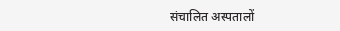संचालित अस्पतालों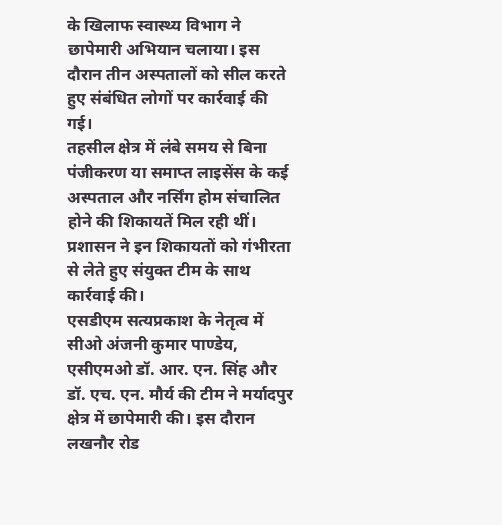के खिलाफ स्वास्थ्य विभाग ने छापेमारी अभियान चलाया। इस दौरान तीन अस्पतालों को सील करते हुए संबंधित लोगों पर कार्रवाई की गई।
तहसील क्षेत्र में लंबे समय से बिना पंजीकरण या समाप्त लाइसेंस के कई अस्पताल और नर्सिंग होम संचालित होने की शिकायतें मिल रही थीं। प्रशासन ने इन शिकायतों को गंभीरता से लेते हुए संयुक्त टीम के साथ कार्रवाई की।
एसडीएम सत्यप्रकाश के नेतृत्व में सीओ अंजनी कुमार पाण्डेय, एसीएमओ डॉ. आर. एन. सिंह और डॉ. एच. एन. मौर्य की टीम ने मर्यादपुर क्षेत्र में छापेमारी की। इस दौरान लखनौर रोड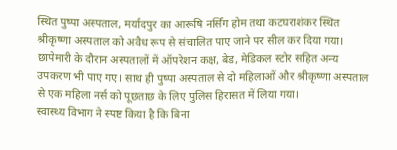स्थित पुष्पा अस्पताल, मर्यादपुर का आरूषि नर्सिंग होम तथा कटघराशंकर स्थित श्रीकृष्णा अस्पताल को अवैध रूप से संचालित पाए जाने पर सील कर दिया गया।
छापेमारी के दौरान अस्पतालों में ऑपरेशन कक्ष, बेड, मेडिकल स्टोर सहित अन्य उपकरण भी पाए गए। साथ ही पुष्पा अस्पताल से दो महिलाओं और श्रीकृष्णा अस्पताल से एक महिला नर्स को पूछताछ के लिए पुलिस हिरासत में लिया गया।
स्वास्थ्य विभाग ने स्पष्ट किया है कि बिना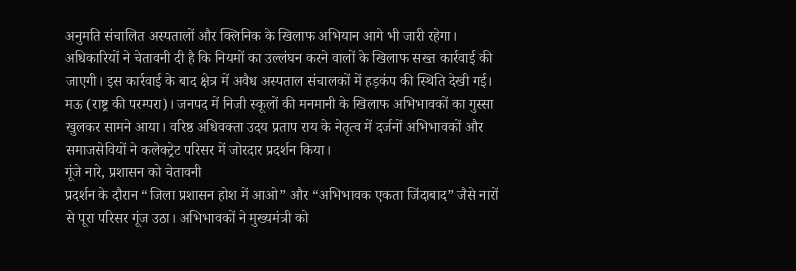अनुमति संचालित अस्पतालों और क्लिनिक के खिलाफ अभियान आगे भी जारी रहेगा। अधिकारियों ने चेतावनी दी है कि नियमों का उल्लंघन करने वालों के खिलाफ सख्त कार्रवाई की जाएगी। इस कार्रवाई के बाद क्षेत्र में अवैध अस्पताल संचालकों में हड़कंप की स्थिति देखी गई।
मऊ (राष्ट्र की परम्परा)। जनपद में निजी स्कूलों की मनमानी के खिलाफ अभिभावकों का गुस्सा खुलकर सामने आया। वरिष्ठ अधिवक्ता उदय प्रताप राय के नेतृत्व में दर्जनों अभिभावकों और समाजसेवियों ने कलेक्ट्रेट परिसर में जोरदार प्रदर्शन किया।
गूंजे नारे, प्रशासन को चेतावनी
प्रदर्शन के दौरान “जिला प्रशासन होश में आओ” और “अभिभावक एकता जिंदाबाद” जैसे नारों से पूरा परिसर गूंज उठा। अभिभावकों ने मुख्यमंत्री को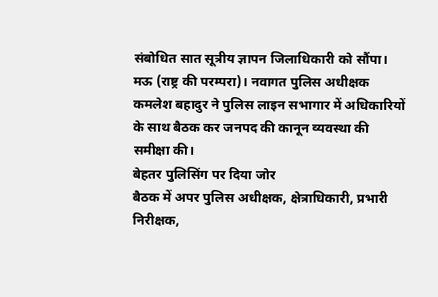संबोधित सात सूत्रीय ज्ञापन जिलाधिकारी को सौंपा।
मऊ (राष्ट्र की परम्परा)। नवागत पुलिस अधीक्षक कमलेश बहादुर ने पुलिस लाइन सभागार में अधिकारियों के साथ बैठक कर जनपद की कानून व्यवस्था की समीक्षा की।
बेहतर पुलिसिंग पर दिया जोर
बैठक में अपर पुलिस अधीक्षक, क्षेत्राधिकारी, प्रभारी निरीक्षक,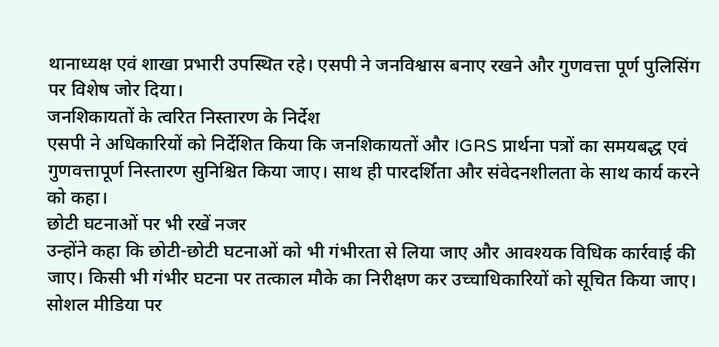थानाध्यक्ष एवं शाखा प्रभारी उपस्थित रहे। एसपी ने जनविश्वास बनाए रखने और गुणवत्ता पूर्ण पुलिसिंग पर विशेष जोर दिया।
जनशिकायतों के त्वरित निस्तारण के निर्देश
एसपी ने अधिकारियों को निर्देशित किया कि जनशिकायतों और IGRS प्रार्थना पत्रों का समयबद्ध एवं गुणवत्तापूर्ण निस्तारण सुनिश्चित किया जाए। साथ ही पारदर्शिता और संवेदनशीलता के साथ कार्य करने को कहा।
छोटी घटनाओं पर भी रखें नजर
उन्होंने कहा कि छोटी-छोटी घटनाओं को भी गंभीरता से लिया जाए और आवश्यक विधिक कार्रवाई की जाए। किसी भी गंभीर घटना पर तत्काल मौके का निरीक्षण कर उच्चाधिकारियों को सूचित किया जाए।
सोशल मीडिया पर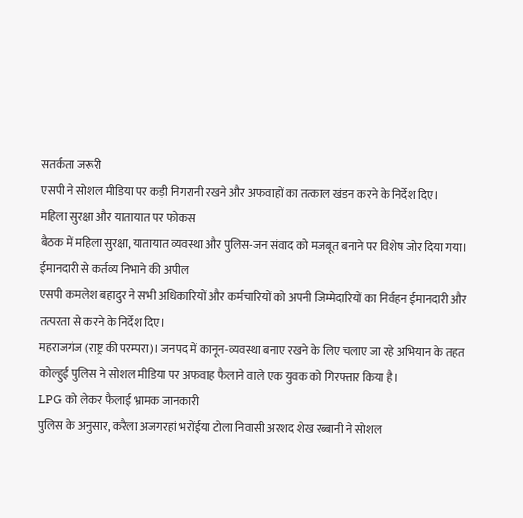सतर्कता जरूरी
एसपी ने सोशल मीडिया पर कड़ी निगरानी रखने और अफवाहों का तत्काल खंडन करने के निर्देश दिए।
महिला सुरक्षा और यातायात पर फोकस
बैठक में महिला सुरक्षा, यातायात व्यवस्था और पुलिस-जन संवाद को मजबूत बनाने पर विशेष जोर दिया गया।
ईमानदारी से कर्तव्य निभाने की अपील
एसपी कमलेश बहादुर ने सभी अधिकारियों और कर्मचारियों को अपनी जिम्मेदारियों का निर्वहन ईमानदारी और तत्परता से करने के निर्देश दिए।
महराजगंज (राष्ट्र की परम्परा)। जनपद में कानून-व्यवस्था बनाए रखने के लिए चलाए जा रहे अभियान के तहत कोल्हुई पुलिस ने सोशल मीडिया पर अफवाह फैलाने वाले एक युवक को गिरफ्तार किया है।
LPG को लेकर फैलाई भ्रामक जानकारी
पुलिस के अनुसार, करैला अजगरहां भरोंईया टोला निवासी अरशद शेख रब्बानी ने सोशल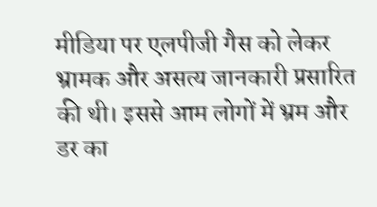मीडिया पर एलपीजी गैस को लेकर भ्रामक और असत्य जानकारी प्रसारित की थी। इससे आम लोगों में भ्रम और डर का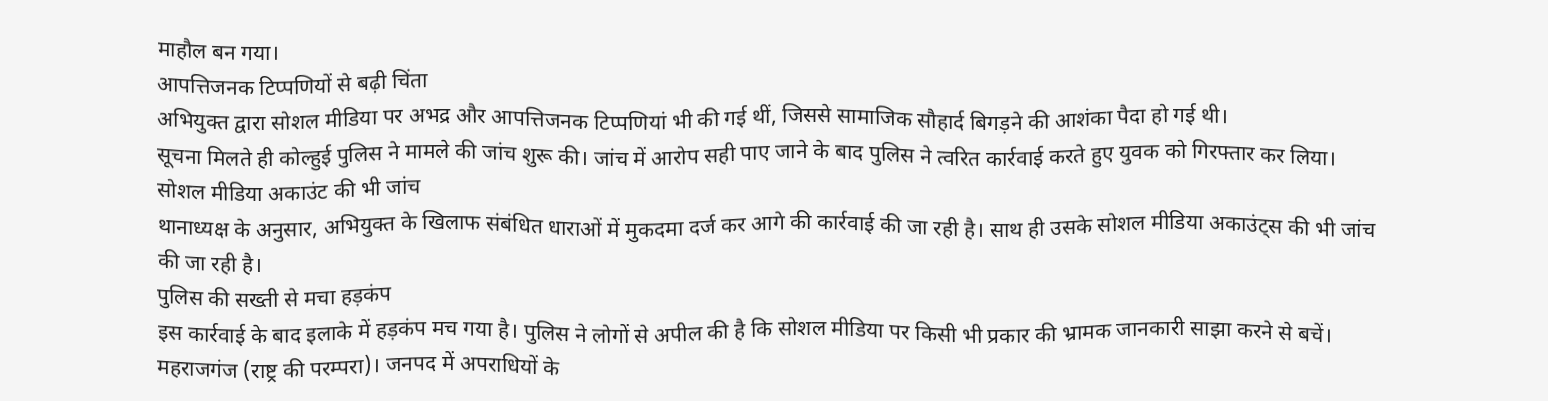माहौल बन गया।
आपत्तिजनक टिप्पणियों से बढ़ी चिंता
अभियुक्त द्वारा सोशल मीडिया पर अभद्र और आपत्तिजनक टिप्पणियां भी की गई थीं, जिससे सामाजिक सौहार्द बिगड़ने की आशंका पैदा हो गई थी।
सूचना मिलते ही कोल्हुई पुलिस ने मामले की जांच शुरू की। जांच में आरोप सही पाए जाने के बाद पुलिस ने त्वरित कार्रवाई करते हुए युवक को गिरफ्तार कर लिया।
सोशल मीडिया अकाउंट की भी जांच
थानाध्यक्ष के अनुसार, अभियुक्त के खिलाफ संबंधित धाराओं में मुकदमा दर्ज कर आगे की कार्रवाई की जा रही है। साथ ही उसके सोशल मीडिया अकाउंट्स की भी जांच की जा रही है।
पुलिस की सख्ती से मचा हड़कंप
इस कार्रवाई के बाद इलाके में हड़कंप मच गया है। पुलिस ने लोगों से अपील की है कि सोशल मीडिया पर किसी भी प्रकार की भ्रामक जानकारी साझा करने से बचें।
महराजगंज (राष्ट्र की परम्परा)। जनपद में अपराधियों के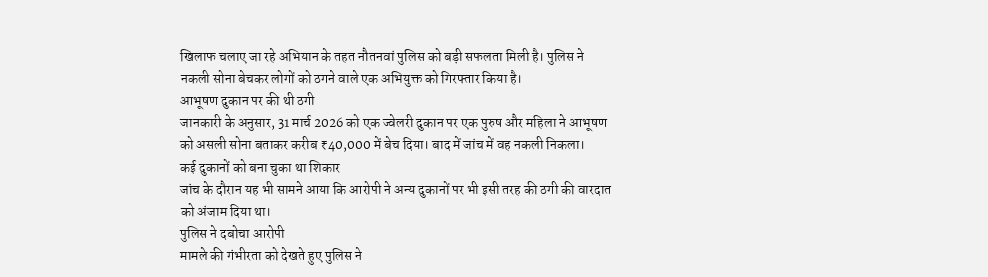खिलाफ चलाए जा रहे अभियान के तहत नौतनवां पुलिस को बड़ी सफलता मिली है। पुलिस ने नकली सोना बेचकर लोगों को ठगने वाले एक अभियुक्त को गिरफ्तार किया है।
आभूषण दुकान पर की थी ठगी
जानकारी के अनुसार, 31 मार्च 2026 को एक ज्वेलरी दुकान पर एक पुरुष और महिला ने आभूषण को असली सोना बताकर करीब ₹40,000 में बेच दिया। बाद में जांच में वह नकली निकला।
कई दुकानों को बना चुका था शिकार
जांच के दौरान यह भी सामने आया कि आरोपी ने अन्य दुकानों पर भी इसी तरह की ठगी की वारदात को अंजाम दिया था।
पुलिस ने दबोचा आरोपी
मामले की गंभीरता को देखते हुए पुलिस ने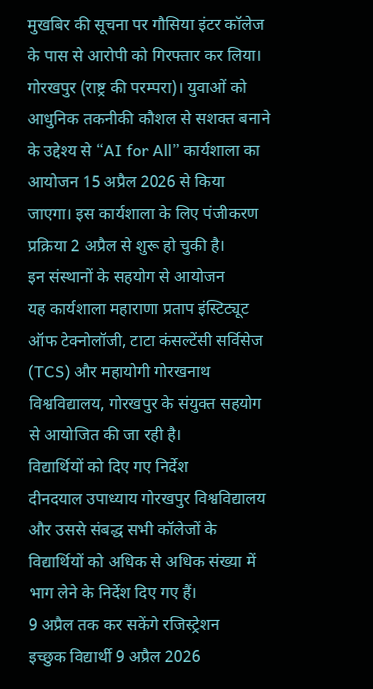मुखबिर की सूचना पर गौसिया इंटर कॉलेज के पास से आरोपी को गिरफ्तार कर लिया।
गोरखपुर (राष्ट्र की परम्परा)। युवाओं को आधुनिक तकनीकी कौशल से सशक्त बनाने के उद्देश्य से “AI for All” कार्यशाला का आयोजन 15 अप्रैल 2026 से किया जाएगा। इस कार्यशाला के लिए पंजीकरण प्रक्रिया 2 अप्रैल से शुरू हो चुकी है।
इन संस्थानों के सहयोग से आयोजन
यह कार्यशाला महाराणा प्रताप इंस्टिट्यूट ऑफ टेक्नोलॉजी, टाटा कंसल्टेंसी सर्विसेज (TCS) और महायोगी गोरखनाथ विश्वविद्यालय, गोरखपुर के संयुक्त सहयोग से आयोजित की जा रही है।
विद्यार्थियों को दिए गए निर्देश
दीनदयाल उपाध्याय गोरखपुर विश्वविद्यालय और उससे संबद्ध सभी कॉलेजों के विद्यार्थियों को अधिक से अधिक संख्या में भाग लेने के निर्देश दिए गए हैं।
9 अप्रैल तक कर सकेंगे रजिस्ट्रेशन
इच्छुक विद्यार्थी 9 अप्रैल 2026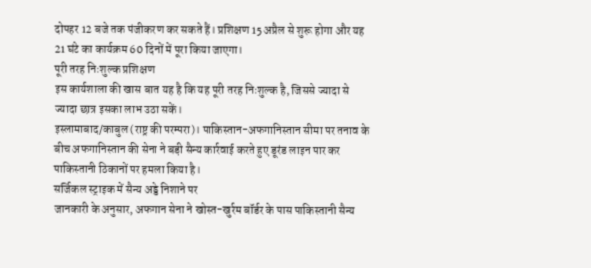दोपहर 12 बजे तक पंजीकरण कर सकते हैं। प्रशिक्षण 15 अप्रैल से शुरू होगा और यह 21 घंटे का कार्यक्रम 60 दिनों में पूरा किया जाएगा।
पूरी तरह निःशुल्क प्रशिक्षण
इस कार्यशाला की खास बात यह है कि यह पूरी तरह निःशुल्क है, जिससे ज्यादा से ज्यादा छात्र इसका लाभ उठा सकें।
इस्लामाबाद/काबुल (राष्ट्र की परम्परा)। पाकिस्तान-अफगानिस्तान सीमा पर तनाव के बीच अफगानिस्तान की सेना ने बड़ी सैन्य कार्रवाई करते हुए डूरंड लाइन पार कर पाकिस्तानी ठिकानों पर हमला किया है।
सर्जिकल स्ट्राइक में सैन्य अड्डे निशाने पर
जानकारी के अनुसार, अफगान सेना ने खोस्त-खुर्रम बॉर्डर के पास पाकिस्तानी सैन्य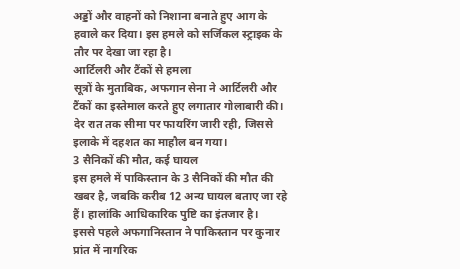अड्डों और वाहनों को निशाना बनाते हुए आग के हवाले कर दिया। इस हमले को सर्जिकल स्ट्राइक के तौर पर देखा जा रहा है।
आर्टिलरी और टैंकों से हमला
सूत्रों के मुताबिक, अफगान सेना ने आर्टिलरी और टैंकों का इस्तेमाल करते हुए लगातार गोलाबारी की। देर रात तक सीमा पर फायरिंग जारी रही, जिससे इलाके में दहशत का माहौल बन गया।
3 सैनिकों की मौत, कई घायल
इस हमले में पाकिस्तान के 3 सैनिकों की मौत की खबर है, जबकि करीब 12 अन्य घायल बताए जा रहे हैं। हालांकि आधिकारिक पुष्टि का इंतजार है।
इससे पहले अफगानिस्तान ने पाकिस्तान पर कुनार प्रांत में नागरिक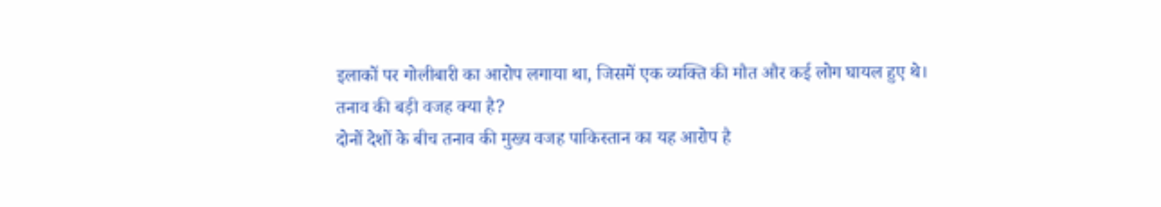इलाकों पर गोलीबारी का आरोप लगाया था, जिसमें एक व्यक्ति की मौत और कई लोग घायल हुए थे।
तनाव की बड़ी वजह क्या है?
दोनों देशों के बीच तनाव की मुख्य वजह पाकिस्तान का यह आरोप है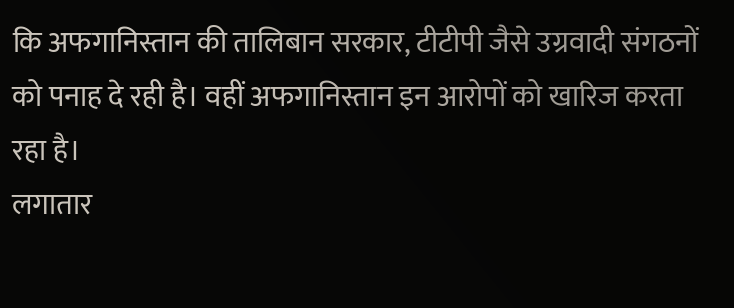कि अफगानिस्तान की तालिबान सरकार, टीटीपी जैसे उग्रवादी संगठनों को पनाह दे रही है। वहीं अफगानिस्तान इन आरोपों को खारिज करता रहा है।
लगातार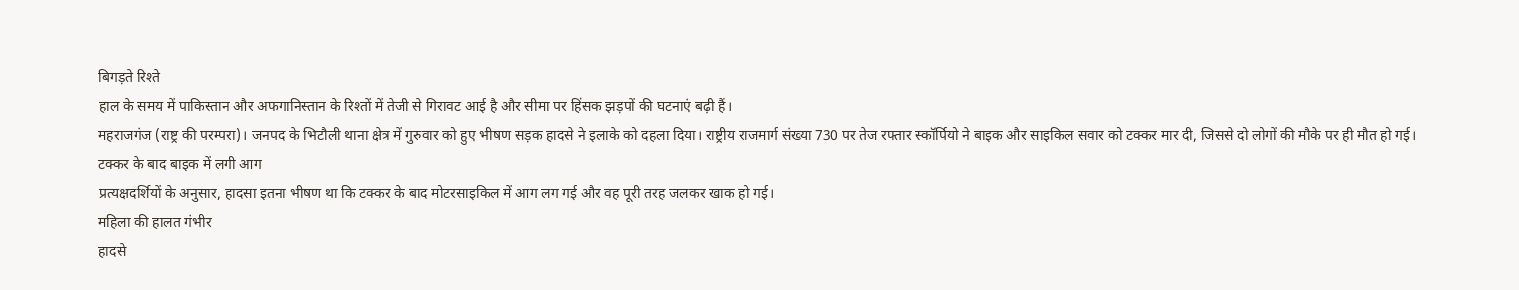बिगड़ते रिश्ते
हाल के समय में पाकिस्तान और अफगानिस्तान के रिश्तों में तेजी से गिरावट आई है और सीमा पर हिंसक झड़पों की घटनाएं बढ़ी हैं।
महराजगंज (राष्ट्र की परम्परा)। जनपद के भिटौली थाना क्षेत्र में गुरुवार को हुए भीषण सड़क हादसे ने इलाके को दहला दिया। राष्ट्रीय राजमार्ग संख्या 730 पर तेज रफ्तार स्कॉर्पियो ने बाइक और साइकिल सवार को टक्कर मार दी, जिससे दो लोगों की मौके पर ही मौत हो गई।
टक्कर के बाद बाइक में लगी आग
प्रत्यक्षदर्शियों के अनुसार, हादसा इतना भीषण था कि टक्कर के बाद मोटरसाइकिल में आग लग गई और वह पूरी तरह जलकर खाक हो गई।
महिला की हालत गंभीर
हादसे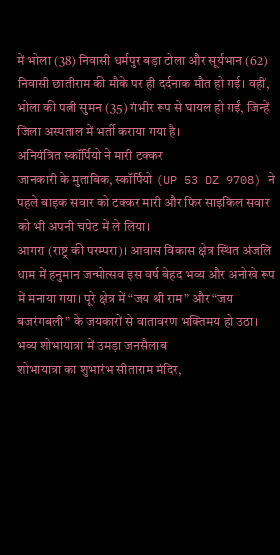में भोला (38) निवासी धर्मपुर बड़ा टोला और सूर्यभान (62) निवासी छातीराम की मौके पर ही दर्दनाक मौत हो गई। वहीं, भोला की पत्नी सुमन (35) गंभीर रूप से घायल हो गईं, जिन्हें जिला अस्पताल में भर्ती कराया गया है।
अनियंत्रित स्कॉर्पियो ने मारी टक्कर
जानकारी के मुताबिक, स्कॉर्पियो (UP 53 DZ 9708) ने पहले बाइक सवार को टक्कर मारी और फिर साइकिल सवार को भी अपनी चपेट में ले लिया।
आगरा (राष्ट्र की परम्परा)। आवास विकास क्षेत्र स्थित अंजलि धाम में हनुमान जन्मोत्सव इस वर्ष बेहद भव्य और अनोखे रूप में मनाया गया। पूरे क्षेत्र में “जय श्री राम” और “जय बजरंगबली” के जयकारों से वातावरण भक्तिमय हो उठा।
भव्य शोभायात्रा में उमड़ा जनसैलाब
शोभायात्रा का शुभारंभ सीताराम मंदिर,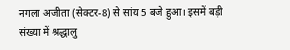नगला अजीता (सेक्टर-8) से सांय 5 बजे हुआ। इसमें बड़ी संख्या में श्रद्धालु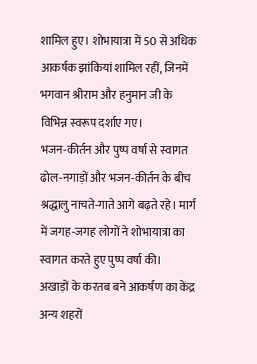शामिल हुए। शोभायात्रा में 50 से अधिक आकर्षक झांकियां शामिल रहीं, जिनमें भगवान श्रीराम और हनुमान जी के विभिन्न स्वरूप दर्शाए गए।
भजन-कीर्तन और पुष्प वर्षा से स्वागत
ढोल-नगाड़ों और भजन-कीर्तन के बीच श्रद्धालु नाचते-गाते आगे बढ़ते रहे। मार्ग में जगह-जगह लोगों ने शोभायात्रा का स्वागत करते हुए पुष्प वर्षा की।
अखाड़ों के करतब बने आकर्षण का केंद्र
अन्य शहरों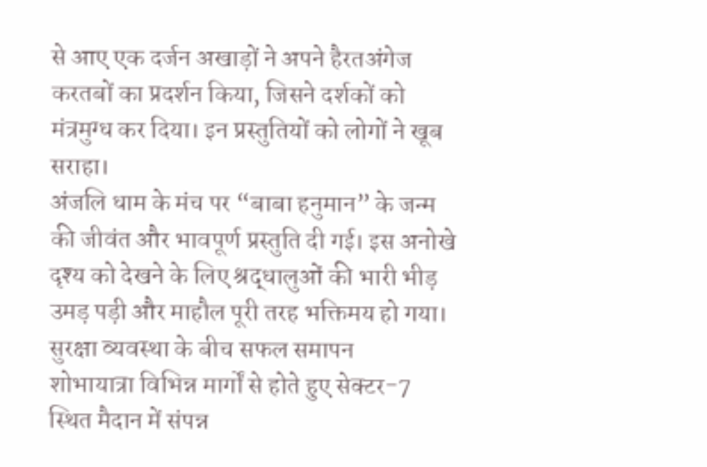से आए एक दर्जन अखाड़ों ने अपने हैरतअंगेज करतबों का प्रदर्शन किया, जिसने दर्शकों को मंत्रमुग्ध कर दिया। इन प्रस्तुतियों को लोगों ने खूब सराहा।
अंजलि धाम के मंच पर “बाबा हनुमान” के जन्म की जीवंत और भावपूर्ण प्रस्तुति दी गई। इस अनोखे दृश्य को देखने के लिए श्रद्धालुओं की भारी भीड़ उमड़ पड़ी और माहौल पूरी तरह भक्तिमय हो गया।
सुरक्षा व्यवस्था के बीच सफल समापन
शोभायात्रा विभिन्न मार्गों से होते हुए सेक्टर-7 स्थित मैदान में संपन्न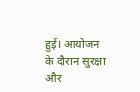हुई। आयोजन के दौरान सुरक्षा और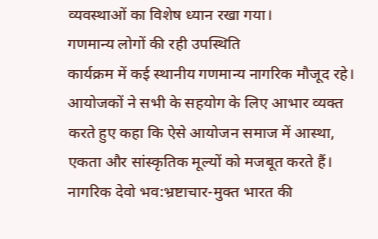व्यवस्थाओं का विशेष ध्यान रखा गया।
गणमान्य लोगों की रही उपस्थिति
कार्यक्रम में कई स्थानीय गणमान्य नागरिक मौजूद रहे। आयोजकों ने सभी के सहयोग के लिए आभार व्यक्त करते हुए कहा कि ऐसे आयोजन समाज में आस्था, एकता और सांस्कृतिक मूल्यों को मजबूत करते हैं।
नागरिक देवो भव:भ्रष्टाचार-मुक्त भारत की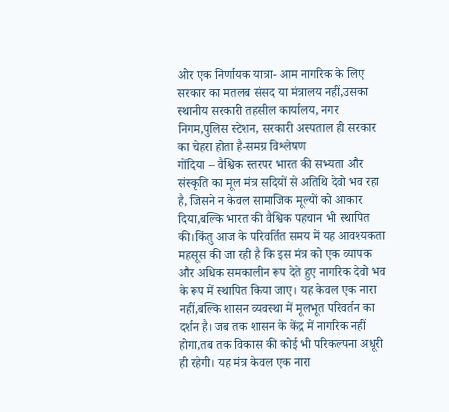ओर एक निर्णायक यात्रा- आम नागरिक के लिए सरकार का मतलब संसद या मंत्रालय नहीं,उसका स्थानीय सरकारी तहसील कार्यालय, नगर निगम,पुलिस स्टेशन, सरकारी अस्पताल ही सरकार का चेहरा होता है-समग्र विश्लेषण
गोंदिया – वैश्विक स्तरपर भारत की सभ्यता और संस्कृति का मूल मंत्र सदियों से अतिथि देवो भव रहा है, जिसने न केवल सामाजिक मूल्यों को आकार दिया,बल्कि भारत की वैश्विक पहचान भी स्थापित की।किंतु आज के परिवर्तित समय में यह आवश्यकता महसूस की जा रही है कि इस मंत्र को एक व्यापक और अधिक समकालीन रूप देते हुए नागरिक देवो भव के रूप में स्थापित किया जाए। यह केवल एक नारा नहीं,बल्कि शासन व्यवस्था में मूलभूत परिवर्तन का दर्शन है। जब तक शासन के केंद्र में नागरिक नहीं होगा,तब तक विकास की कोई भी परिकल्पना अधूरी ही रहेगी। यह मंत्र केवल एक नारा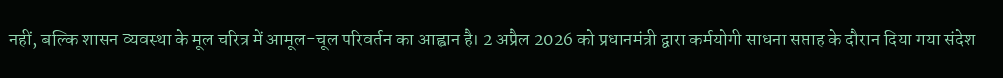नहीं, बल्कि शासन व्यवस्था के मूल चरित्र में आमूल-चूल परिवर्तन का आह्वान है। 2 अप्रैल 2026 को प्रधानमंत्री द्वारा कर्मयोगी साधना सप्ताह के दौरान दिया गया संदेश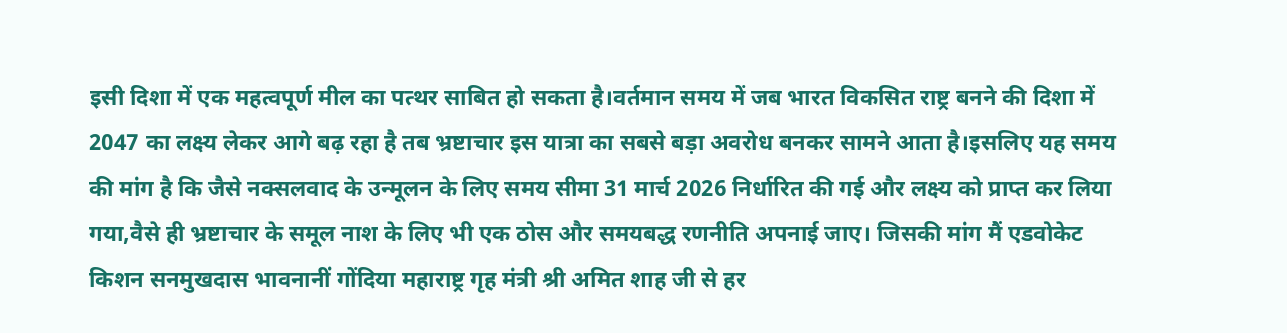इसी दिशा में एक महत्वपूर्ण मील का पत्थर साबित हो सकता है।वर्तमान समय में जब भारत विकसित राष्ट्र बनने की दिशा में 2047 का लक्ष्य लेकर आगे बढ़ रहा है तब भ्रष्टाचार इस यात्रा का सबसे बड़ा अवरोध बनकर सामने आता है।इसलिए यह समय की मांग है कि जैसे नक्सलवाद के उन्मूलन के लिए समय सीमा 31 मार्च 2026 निर्धारित की गई और लक्ष्य को प्राप्त कर लिया गया,वैसे ही भ्रष्टाचार के समूल नाश के लिए भी एक ठोस और समयबद्ध रणनीति अपनाई जाए। जिसकी मांग मैं एडवोकेट किशन सनमुखदास भावनानीं गोंदिया महाराष्ट्र गृह मंत्री श्री अमित शाह जी से हर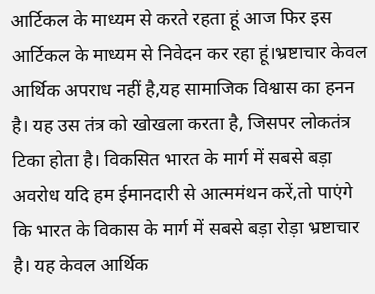आर्टिकल के माध्यम से करते रहता हूं आज फिर इस आर्टिकल के माध्यम से निवेदन कर रहा हूं।भ्रष्टाचार केवल आर्थिक अपराध नहीं है,यह सामाजिक विश्वास का हनन है। यह उस तंत्र को खोखला करता है, जिसपर लोकतंत्र टिका होता है। विकसित भारत के मार्ग में सबसे बड़ा अवरोध यदि हम ईमानदारी से आत्ममंथन करें,तो पाएंगे कि भारत के विकास के मार्ग में सबसे बड़ा रोड़ा भ्रष्टाचार है। यह केवल आर्थिक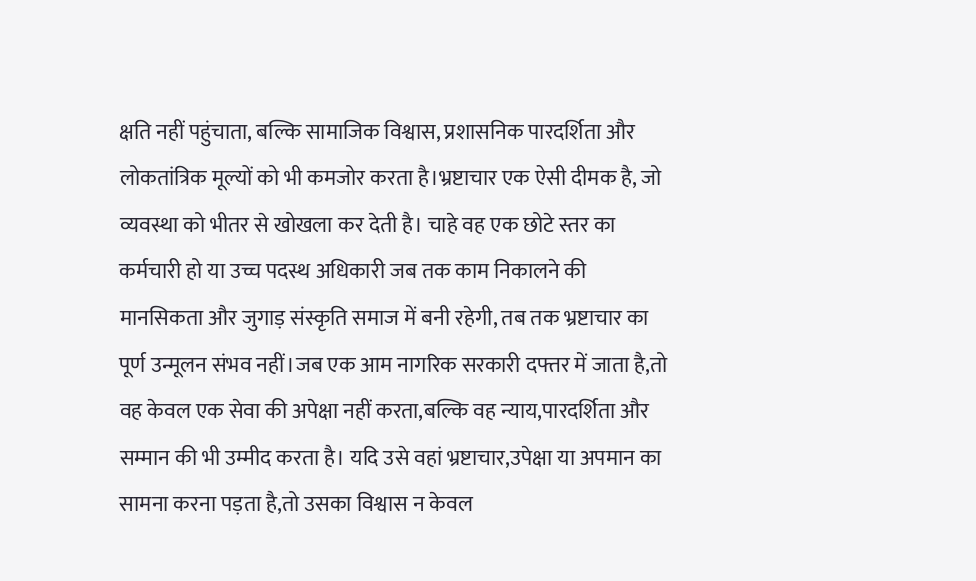क्षति नहीं पहुंचाता, बल्कि सामाजिक विश्वास, प्रशासनिक पारदर्शिता और लोकतांत्रिक मूल्यों को भी कमजोर करता है।भ्रष्टाचार एक ऐसी दीमक है, जो व्यवस्था को भीतर से खोखला कर देती है। चाहे वह एक छोटे स्तर का कर्मचारी हो या उच्च पदस्थ अधिकारी जब तक काम निकालने की मानसिकता और जुगाड़ संस्कृति समाज में बनी रहेगी, तब तक भ्रष्टाचार का पूर्ण उन्मूलन संभव नहीं।जब एक आम नागरिक सरकारी दफ्तर में जाता है,तो वह केवल एक सेवा की अपेक्षा नहीं करता,बल्कि वह न्याय,पारदर्शिता और सम्मान की भी उम्मीद करता है। यदि उसे वहां भ्रष्टाचार,उपेक्षा या अपमान का सामना करना पड़ता है,तो उसका विश्वास न केवल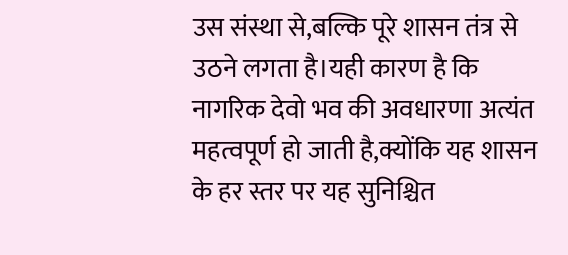उस संस्था से,बल्कि पूरे शासन तंत्र से उठने लगता है।यही कारण है कि नागरिक देवो भव की अवधारणा अत्यंत महत्वपूर्ण हो जाती है,क्योंकि यह शासन के हर स्तर पर यह सुनिश्चित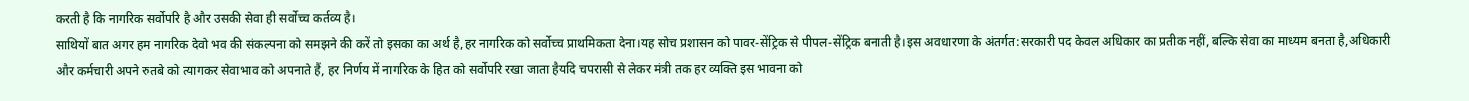करती है कि नागरिक सर्वोपरि है और उसकी सेवा ही सर्वोच्च कर्तव्य है।
साथियों बात अगर हम नागरिक देवो भव की संकल्पना को समझने की करें तो इसका का अर्थ है,हर नागरिक को सर्वोच्च प्राथमिकता देना।यह सोच प्रशासन को पावर-सेंट्रिक से पीपल-सेंट्रिक बनाती है।इस अवधारणा के अंतर्गत:सरकारी पद केवल अधिकार का प्रतीक नहीं, बल्कि सेवा का माध्यम बनता है,अधिकारी और कर्मचारी अपने रुतबे को त्यागकर सेवाभाव को अपनाते हैं, हर निर्णय में नागरिक के हित को सर्वोपरि रखा जाता हैयदि चपरासी से लेकर मंत्री तक हर व्यक्ति इस भावना को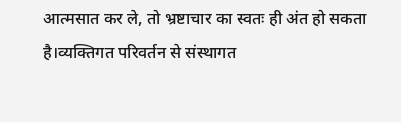आत्मसात कर ले, तो भ्रष्टाचार का स्वतः ही अंत हो सकता है।व्यक्तिगत परिवर्तन से संस्थागत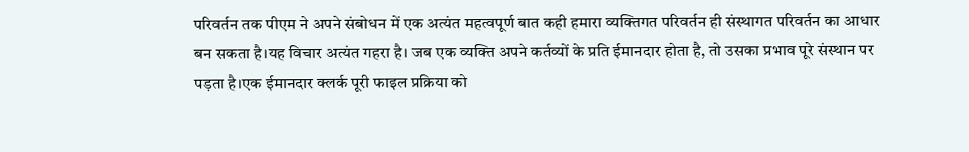परिवर्तन तक पीएम ने अपने संबोधन में एक अत्यंत महत्वपूर्ण बात कही हमारा व्यक्तिगत परिवर्तन ही संस्थागत परिवर्तन का आधार बन सकता है।यह विचार अत्यंत गहरा है। जब एक व्यक्ति अपने कर्तव्यों के प्रति ईमानदार होता है, तो उसका प्रभाव पूरे संस्थान पर पड़ता है।एक ईमानदार क्लर्क पूरी फाइल प्रक्रिया को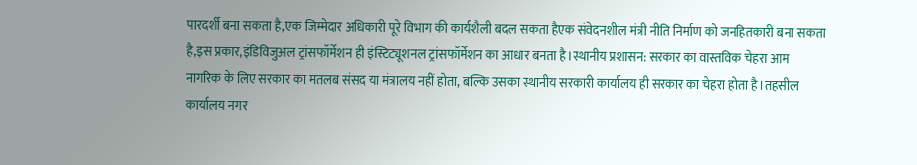पारदर्शी बना सकता है,एक जिम्मेदार अधिकारी पूरे विभाग की कार्यशैली बदल सकता हैएक संवेदनशील मंत्री नीति निर्माण को जनहितकारी बना सकता है,इस प्रकार,इंडिविजुअल ट्रांसफॉर्मेशन ही इंस्टिट्यूशनल ट्रांसफॉर्मेशन का आधार बनता है।स्थानीय प्रशासन: सरकार का वास्तविक चेहरा आम नागरिक के लिए सरकार का मतलब संसद या मंत्रालय नहीं होता, बल्कि उसका स्थानीय सरकारी कार्यालय ही सरकार का चेहरा होता है।तहसील कार्यालय नगर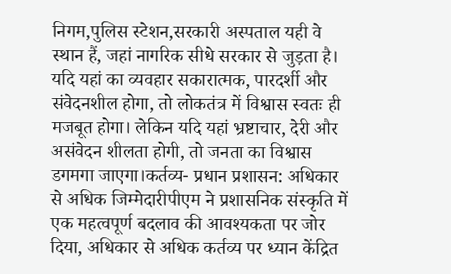निगम,पुलिस स्टेशन,सरकारी अस्पताल यही वे स्थान हैं, जहां नागरिक सीधे सरकार से जुड़ता है। यदि यहां का व्यवहार सकारात्मक, पारदर्शी और संवेदनशील होगा, तो लोकतंत्र में विश्वास स्वतः ही मजबूत होगा। लेकिन यदि यहां भ्रष्टाचार, देरी और असंवेदन शीलता होगी, तो जनता का विश्वास डगमगा जाएगा।कर्तव्य- प्रधान प्रशासन: अधिकार से अधिक जिम्मेदारीपीएम ने प्रशासनिक संस्कृति में एक महत्वपूर्ण बदलाव की आवश्यकता पर जोर दिया, अधिकार से अधिक कर्तव्य पर ध्यान केंद्रित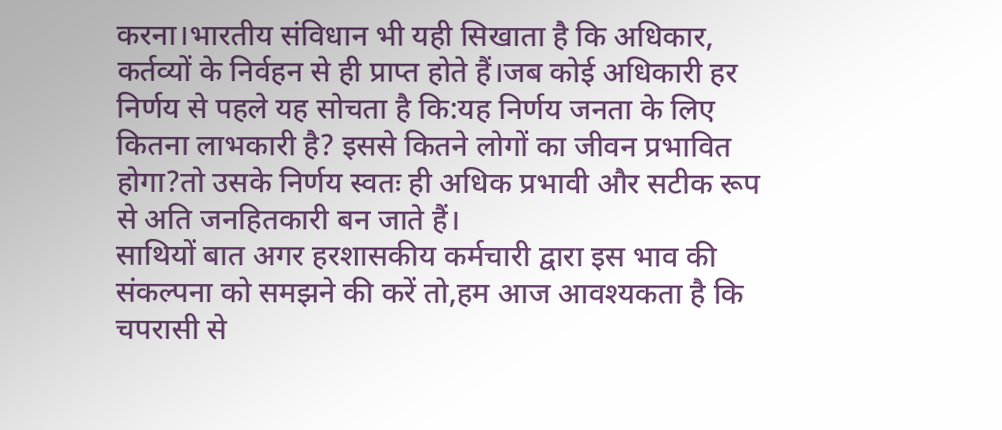करना।भारतीय संविधान भी यही सिखाता है कि अधिकार, कर्तव्यों के निर्वहन से ही प्राप्त होते हैं।जब कोई अधिकारी हर निर्णय से पहले यह सोचता है कि:यह निर्णय जनता के लिए कितना लाभकारी है? इससे कितने लोगों का जीवन प्रभावित होगा?तो उसके निर्णय स्वतः ही अधिक प्रभावी और सटीक रूप से अति जनहितकारी बन जाते हैं।
साथियों बात अगर हरशासकीय कर्मचारी द्वारा इस भाव की संकल्पना को समझने की करें तो,हम आज आवश्यकता है कि चपरासी से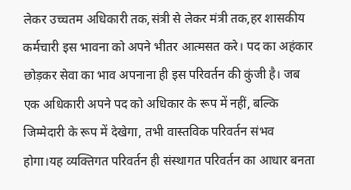लेकर उच्चतम अधिकारी तक,संत्री से लेकर मंत्री तक,हर शासकीय कर्मचारी इस भावना को अपने भीतर आत्मसत करे। पद का अहंकार छोड़कर सेवा का भाव अपनाना ही इस परिवर्तन की कुंजी है। जब एक अधिकारी अपने पद को अधिकार के रूप में नहीं, बल्कि जिम्मेदारी के रूप में देखेगा, तभी वास्तविक परिवर्तन संभव होगा।यह व्यक्तिगत परिवर्तन ही संस्थागत परिवर्तन का आधार बनता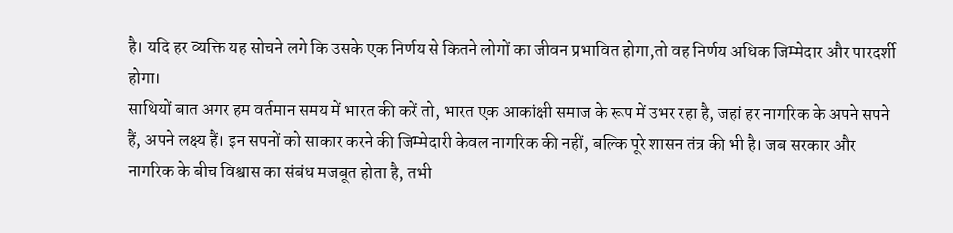है। यदि हर व्यक्ति यह सोचने लगे कि उसके एक निर्णय से कितने लोगों का जीवन प्रभावित होगा,तो वह निर्णय अधिक जिम्मेदार और पारदर्शी होगा।
साथियों बात अगर हम वर्तमान समय में भारत की करें तो, भारत एक आकांक्षी समाज के रूप में उभर रहा है, जहां हर नागरिक के अपने सपने हैं, अपने लक्ष्य हैं। इन सपनों को साकार करने की जिम्मेदारी केवल नागरिक की नहीं, बल्कि पूरे शासन तंत्र की भी है। जब सरकार और नागरिक के बीच विश्वास का संबंध मजबूत होता है, तभी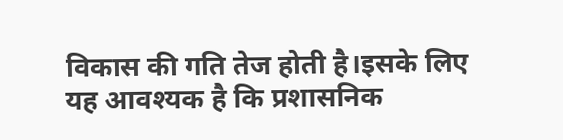विकास की गति तेज होती है।इसके लिए यह आवश्यक है कि प्रशासनिक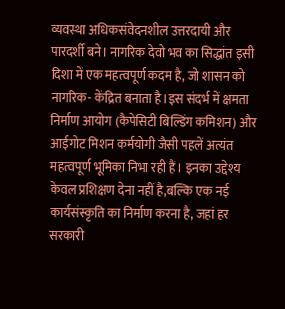व्यवस्था अधिकसंवेदनशील उत्तरदायी और पारदर्शी बने। नागरिक देवो भव का सिद्धांत इसी दिशा में एक महत्वपूर्ण कदम है, जो शासन को नागरिक- केंद्रित बनाता है।इस संदर्भ में क्षमता निर्माण आयोग (कैपेसिटी बिल्डिंग कमिशन) और आईगोट मिशन कर्मयोगी जैसी पहलें अत्यंत महत्वपूर्ण भूमिका निभा रही हैं। इनका उद्देश्य केवल प्रशिक्षण देना नहीं है,बल्कि एक नई कार्यसंस्कृति का निर्माण करना है, जहां हर सरकारी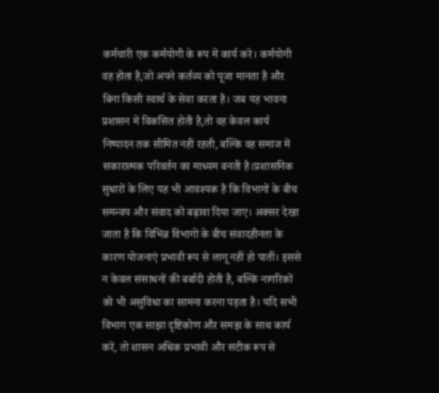कर्मचारी एक कर्मयोगी के रूप में कार्य करे। कर्मयोगी वह होता है,जो अपने कर्तव्य को पूजा मानता है और बिना किसी स्वार्थ के सेवा करता है। जब यह भावना प्रशासन में विकसित होती है,तो वह केवल कार्य निष्पादन तक सीमित नहीं रहती, बल्कि वह समाज में सकारात्मक परिवर्तन का माध्यम बनती है।प्रशासनिक सुधारों के लिए यह भी आवश्यक है कि विभागों के बीच समन्वय और संवाद को बढ़ावा दिया जाए। अक्सर देखा जाता है कि विभिन्न विभागों के बीच संवादहीनता के कारण योजनाएं प्रभावी रूप से लागू नहीं हो पातीं। इससे न केवल संसाधनों की बर्बादी होती है, बल्कि नागरिकों को भी असुविधा का सामना करना पड़ता है। यदि सभी विभाग एक साझा दृष्टिकोण और समझ के साथ कार्य करें, तो शासन अधिक प्रभावी और सटीक रूप से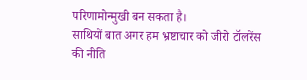परिणामोन्मुखी बन सकता है।
साथियों बात अगर हम भ्रष्टाचार को जीरो टॉलरेंस की नीति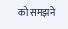को समझने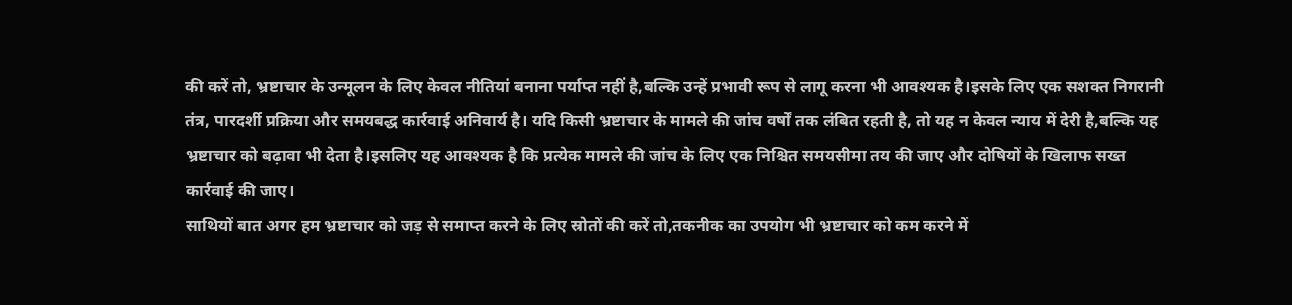की करें तो, भ्रष्टाचार के उन्मूलन के लिए केवल नीतियां बनाना पर्याप्त नहीं है,बल्कि उन्हें प्रभावी रूप से लागू करना भी आवश्यक है।इसके लिए एक सशक्त निगरानी तंत्र, पारदर्शी प्रक्रिया और समयबद्ध कार्रवाई अनिवार्य है। यदि किसी भ्रष्टाचार के मामले की जांच वर्षों तक लंबित रहती है, तो यह न केवल न्याय में देरी है,बल्कि यह भ्रष्टाचार को बढ़ावा भी देता है।इसलिए यह आवश्यक है कि प्रत्येक मामले की जांच के लिए एक निश्चित समयसीमा तय की जाए और दोषियों के खिलाफ सख्त कार्रवाई की जाए।
साथियों बात अगर हम भ्रष्टाचार को जड़ से समाप्त करने के लिए स्रोतों की करें तो,तकनीक का उपयोग भी भ्रष्टाचार को कम करने में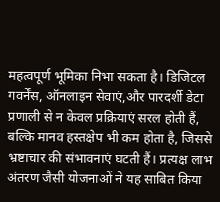महत्वपूर्ण भूमिका निभा सकता है। डिजिटल गवर्नेंस, ऑनलाइन सेवाएं,और पारदर्शी डेटा प्रणाली से न केवल प्रक्रियाएं सरल होती हैं, बल्कि मानव हस्तक्षेप भी कम होता है, जिससे भ्रष्टाचार की संभावनाएं घटती हैं। प्रत्यक्ष लाभ अंतरण जैसी योजनाओं ने यह साबित किया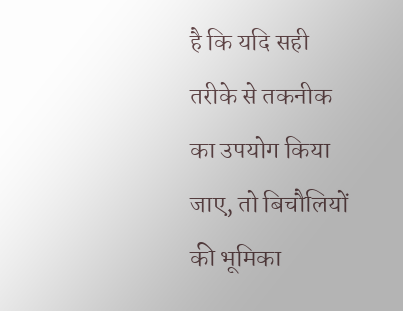है कि यदि सही तरीके से तकनीक का उपयोग किया जाए, तो बिचौलियों की भूमिका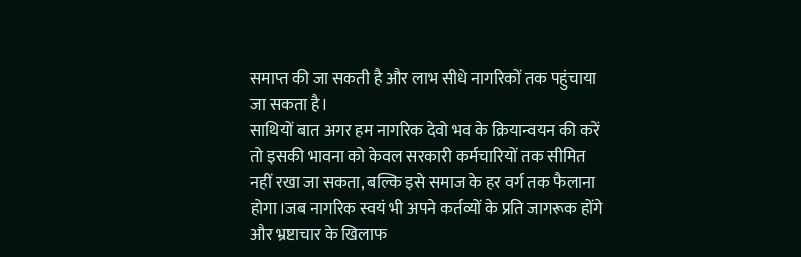समाप्त की जा सकती है और लाभ सीधे नागरिकों तक पहुंचाया जा सकता है।
साथियों बात अगर हम नागरिक देवो भव के क्रियान्वयन की करें तो इसकी भावना को केवल सरकारी कर्मचारियों तक सीमित नहीं रखा जा सकता, बल्कि इसे समाज के हर वर्ग तक फैलाना होगा।जब नागरिक स्वयं भी अपने कर्तव्यों के प्रति जागरूक होंगे और भ्रष्टाचार के खिलाफ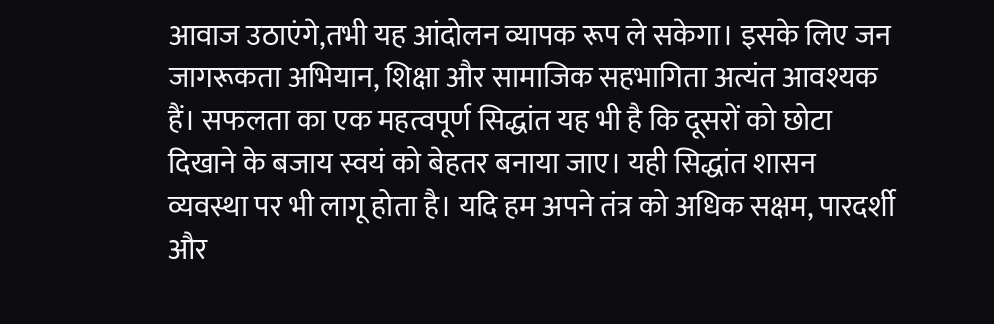आवाज उठाएंगे,तभी यह आंदोलन व्यापक रूप ले सकेगा। इसके लिए जन जागरूकता अभियान, शिक्षा और सामाजिक सहभागिता अत्यंत आवश्यक हैं। सफलता का एक महत्वपूर्ण सिद्धांत यह भी है कि दूसरों को छोटा दिखाने के बजाय स्वयं को बेहतर बनाया जाए। यही सिद्धांत शासन व्यवस्था पर भी लागू होता है। यदि हम अपने तंत्र को अधिक सक्षम, पारदर्शी और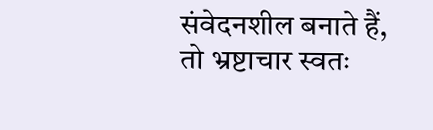संवेदनशील बनाते हैं, तो भ्रष्टाचार स्वतः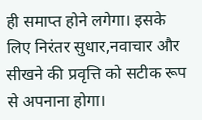ही समाप्त होने लगेगा। इसके लिए निरंतर सुधार,नवाचार और सीखने की प्रवृत्ति को सटीक रूप से अपनाना होगा।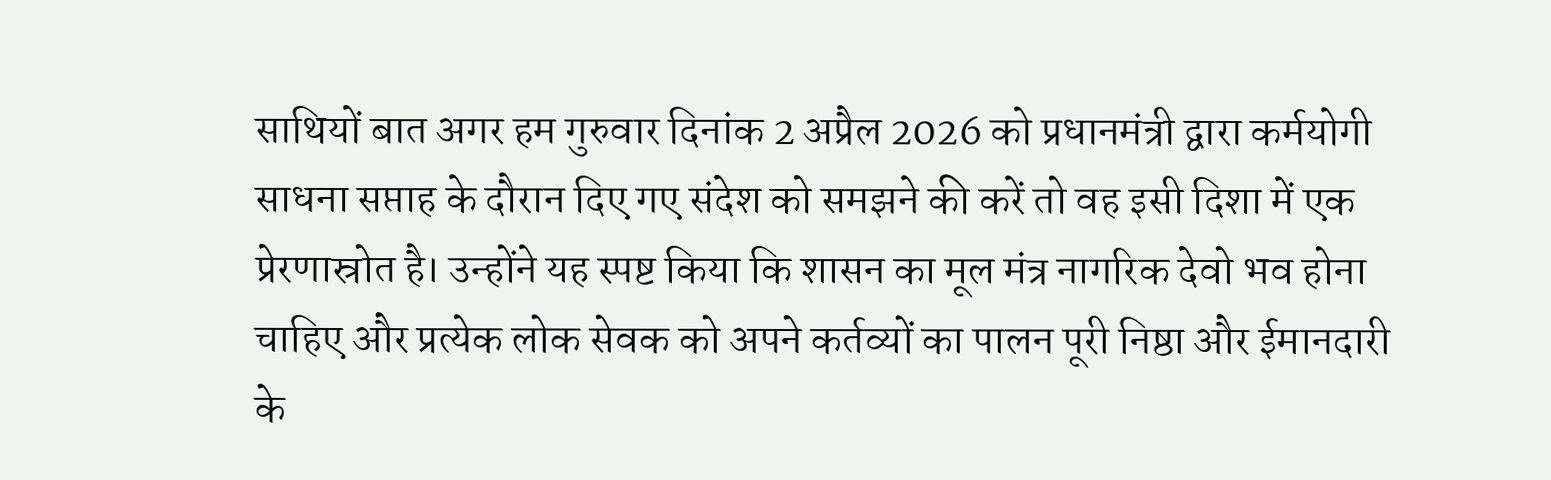साथियों बात अगर हम गुरुवार दिनांक 2 अप्रैल 2026 को प्रधानमंत्री द्वारा कर्मयोगी साधना सप्ताह के दौरान दिए गए संदेश को समझने की करें तो वह इसी दिशा में एक प्रेरणास्रोत है। उन्होंने यह स्पष्ट किया कि शासन का मूल मंत्र नागरिक देवो भव होना चाहिए और प्रत्येक लोक सेवक को अपने कर्तव्यों का पालन पूरी निष्ठा और ईमानदारी के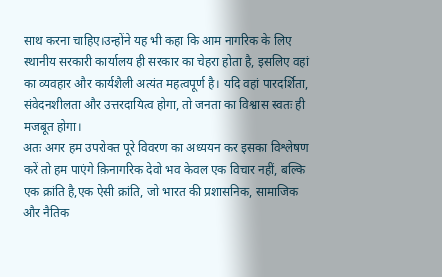साथ करना चाहिए।उन्होंने यह भी कहा कि आम नागरिक के लिए स्थानीय सरकारी कार्यालय ही सरकार का चेहरा होता है, इसलिए वहां का व्यवहार और कार्यशैली अत्यंत महत्वपूर्ण है। यदि वहां पारदर्शिता, संवेदनशीलता और उत्तरदायित्व होगा, तो जनता का विश्वास स्वतः ही मजबूत होगा।
अतः अगर हम उपरोक्त पूरे विवरण का अध्ययन कर इसका विश्लेषण करें तो हम पाएंगे क़िनागरिक देवो भव केवल एक विचार नहीं, बल्कि एक क्रांति है,एक ऐसी क्रांति, जो भारत की प्रशासनिक, सामाजिक और नैतिक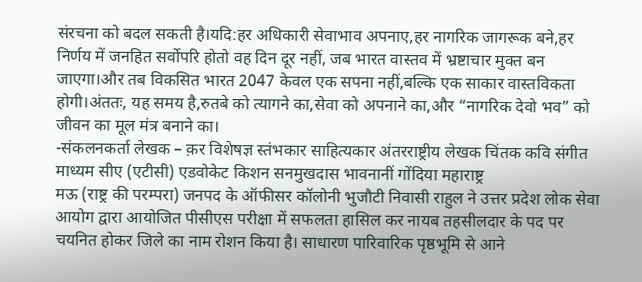संरचना को बदल सकती है।यदि:हर अधिकारी सेवाभाव अपनाए,हर नागरिक जागरूक बने,हर निर्णय में जनहित सर्वोपरि होतो वह दिन दूर नहीं, जब भारत वास्तव में भ्रष्टाचार मुक्त बन जाएगा।और तब विकसित भारत 2047 केवल एक सपना नहीं,बल्कि एक साकार वास्तविकता होगी।अंततः, यह समय है,रुतबे को त्यागने का,सेवा को अपनाने का,और “नागरिक देवो भव” को जीवन का मूल मंत्र बनाने का।
-संकलनकर्ता लेखक – क़र विशेषज्ञ स्तंभकार साहित्यकार अंतरराष्ट्रीय लेखक चिंतक कवि संगीत माध्यम सीए (एटीसी) एडवोकेट किशन सनमुखदास भावनानीं गोंदिया महाराष्ट्र
मऊ (राष्ट्र की परम्परा) जनपद के ऑफीसर कॉलोनी भुजौटी निवासी राहुल ने उत्तर प्रदेश लोक सेवा आयोग द्वारा आयोजित पीसीएस परीक्षा में सफलता हासिल कर नायब तहसीलदार के पद पर चयनित होकर जिले का नाम रोशन किया है। साधारण पारिवारिक पृष्ठभूमि से आने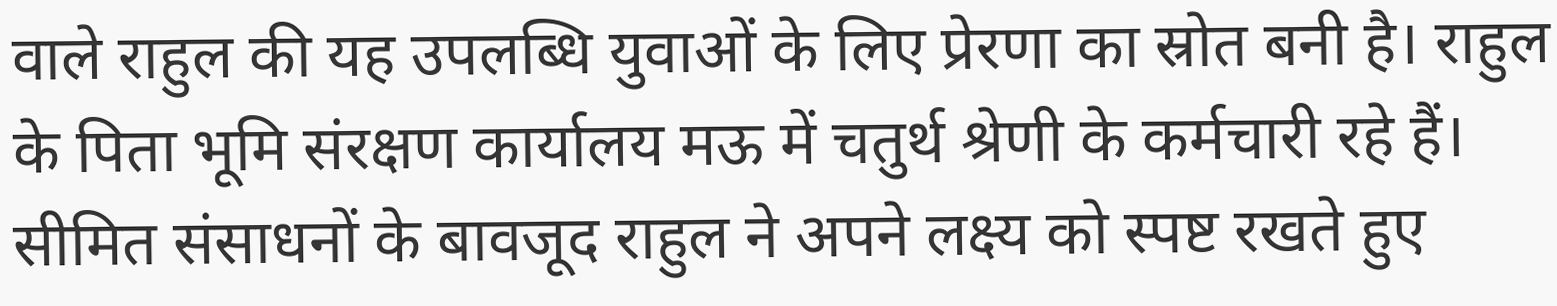वाले राहुल की यह उपलब्धि युवाओं के लिए प्रेरणा का स्रोत बनी है। राहुल के पिता भूमि संरक्षण कार्यालय मऊ में चतुर्थ श्रेणी के कर्मचारी रहे हैं। सीमित संसाधनों के बावजूद राहुल ने अपने लक्ष्य को स्पष्ट रखते हुए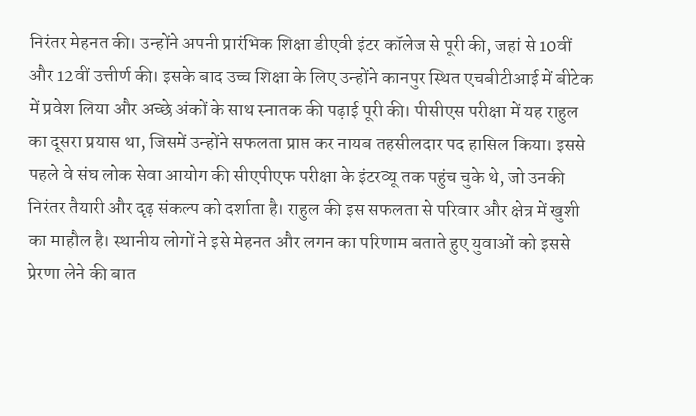निरंतर मेहनत की। उन्होंने अपनी प्रारंभिक शिक्षा डीएवी इंटर कॉलेज से पूरी की, जहां से 10वीं और 12वीं उत्तीर्ण की। इसके बाद उच्च शिक्षा के लिए उन्होंने कानपुर स्थित एचबीटीआई में बीटेक में प्रवेश लिया और अच्छे अंकों के साथ स्नातक की पढ़ाई पूरी की। पीसीएस परीक्षा में यह राहुल का दूसरा प्रयास था, जिसमें उन्होंने सफलता प्राप्त कर नायब तहसीलदार पद हासिल किया। इससे पहले वे संघ लोक सेवा आयोग की सीएपीएफ परीक्षा के इंटरव्यू तक पहुंच चुके थे, जो उनकी निरंतर तैयारी और दृढ़ संकल्प को दर्शाता है। राहुल की इस सफलता से परिवार और क्षेत्र में खुशी का माहौल है। स्थानीय लोगों ने इसे मेहनत और लगन का परिणाम बताते हुए युवाओं को इससे प्रेरणा लेने की बात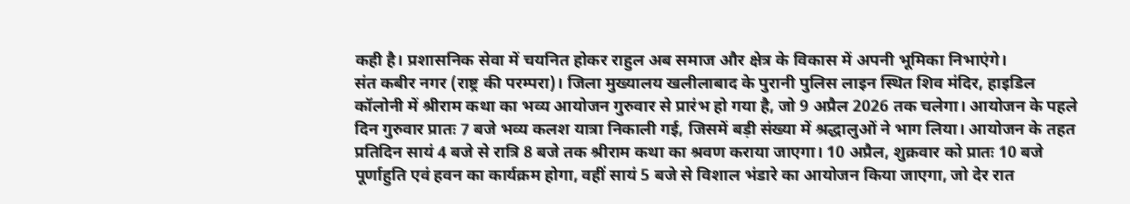कही है। प्रशासनिक सेवा में चयनित होकर राहुल अब समाज और क्षेत्र के विकास में अपनी भूमिका निभाएंगे।
संत कबीर नगर (राष्ट्र की परम्परा)। जिला मुख्यालय खलीलाबाद के पुरानी पुलिस लाइन स्थित शिव मंदिर, हाइडिल कॉलोनी में श्रीराम कथा का भव्य आयोजन गुरुवार से प्रारंभ हो गया है, जो 9 अप्रैल 2026 तक चलेगा। आयोजन के पहले दिन गुरुवार प्रातः 7 बजे भव्य कलश यात्रा निकाली गई, जिसमें बड़ी संख्या में श्रद्धालुओं ने भाग लिया। आयोजन के तहत प्रतिदिन सायं 4 बजे से रात्रि 8 बजे तक श्रीराम कथा का श्रवण कराया जाएगा। 10 अप्रैल, शुक्रवार को प्रातः 10 बजे पूर्णाहुति एवं हवन का कार्यक्रम होगा, वहीं सायं 5 बजे से विशाल भंडारे का आयोजन किया जाएगा, जो देर रात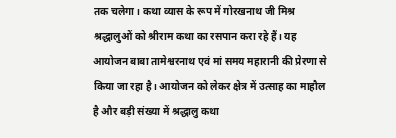तक चलेगा। कथा व्यास के रूप में गोरखनाथ जी मिश्र श्रद्धालुओं को श्रीराम कथा का रसपान करा रहे हैं। यह आयोजन बाबा तामेश्वरनाथ एवं मां समय महारानी की प्रेरणा से किया जा रहा है। आयोजन को लेकर क्षेत्र में उत्साह का माहौल है और बड़ी संख्या में श्रद्धालु कथा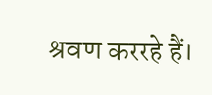श्रवण कररहे हैं।